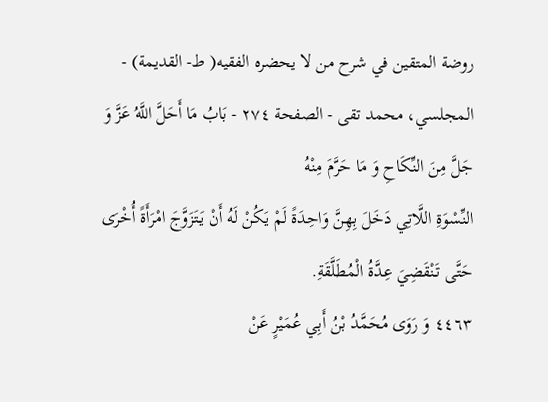روضة المتقين في شرح من لا يحضره الفقيه( ط- القديمة) - المجلسي، محمد تقى - الصفحة ٢٧٤ - بَابُ مَا أَحَلَّ اللَّهُ عَزَّ وَ جَلَّ مِنَ النِّكَاحِ وَ مَا حَرَّمَ مِنْهُ
النِّسْوَةِ اللَّاتِي دَخَلَ بِهِنَّ وَاحِدَةً لَمْ يَكُنْ لَهُ أَنْ يَتَزَوَّجَ امْرَأَةً أُخْرَى حَتَّى تَنْقَضِيَ عِدَّةُ الْمُطَلَّقَةِ.
٤٤٦٣ وَ رَوَى مُحَمَّدُ بْنُ أَبِي عُمَيْرٍ عَنْ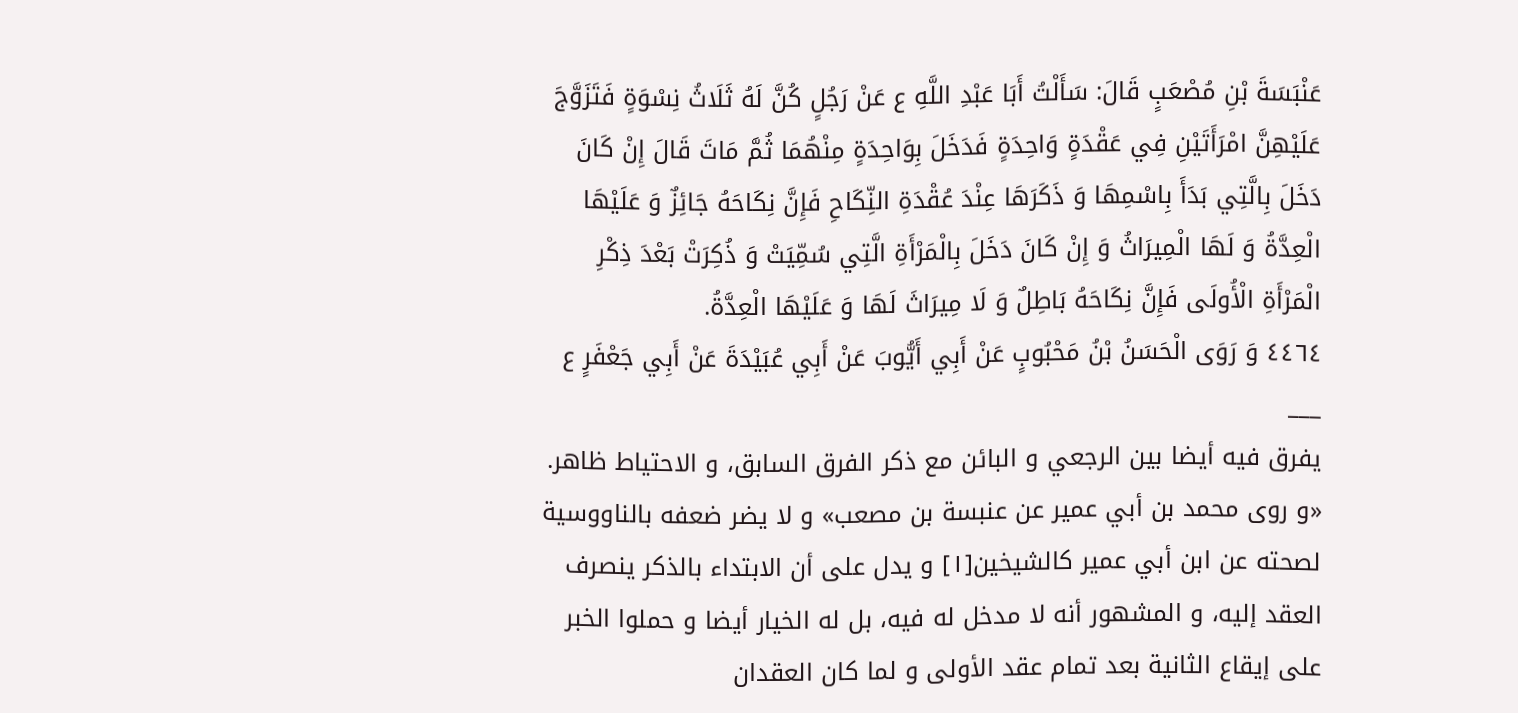عَنْبَسَةَ بْنِ مُصْعَبٍ قَالَ: سَأَلْتُ أَبَا عَبْدِ اللَّهِ ع عَنْ رَجُلٍ كُنَّ لَهُ ثَلَاثُ نِسْوَةٍ فَتَزَوَّجَ عَلَيْهِنَّ امْرَأَتَيْنِ فِي عَقْدَةٍ وَاحِدَةٍ فَدَخَلَ بِوَاحِدَةٍ مِنْهُمَا ثُمَّ مَاتَ قَالَ إِنْ كَانَ دَخَلَ بِالَّتِي بَدَأَ بِاسْمِهَا وَ ذَكَرَهَا عِنْدَ عُقْدَةِ النِّكَاحِ فَإِنَّ نِكَاحَهُ جَائِزٌ وَ عَلَيْهَا الْعِدَّةُ وَ لَهَا الْمِيرَاثُ وَ إِنْ كَانَ دَخَلَ بِالْمَرْأَةِ الَّتِي سُمِّيَتْ وَ ذُكِرَتْ بَعْدَ ذِكْرِ الْمَرْأَةِ الْأُولَى فَإِنَّ نِكَاحَهُ بَاطِلٌ وَ لَا مِيرَاثَ لَهَا وَ عَلَيْهَا الْعِدَّةُ.
٤٤٦٤ وَ رَوَى الْحَسَنُ بْنُ مَحْبُوبٍ عَنْ أَبِي أَيُّوبَ عَنْ أَبِي عُبَيْدَةَ عَنْ أَبِي جَعْفَرٍ ع
___
يفرق فيه أيضا بين الرجعي و البائن مع ذكر الفرق السابق، و الاحتياط ظاهر.
«و روى محمد بن أبي عمير عن عنبسة بن مصعب» و لا يضر ضعفه بالناووسية لصحته عن ابن أبي عمير كالشيخين[١] و يدل على أن الابتداء بالذكر ينصرف العقد إليه، و المشهور أنه لا مدخل له فيه، بل له الخيار أيضا و حملوا الخبر على إيقاع الثانية بعد تمام عقد الأولى و لما كان العقدان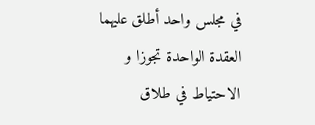في مجلس واحد أطلق عليهما العقدة الواحدة تجوزا و الاحتياط في طلاق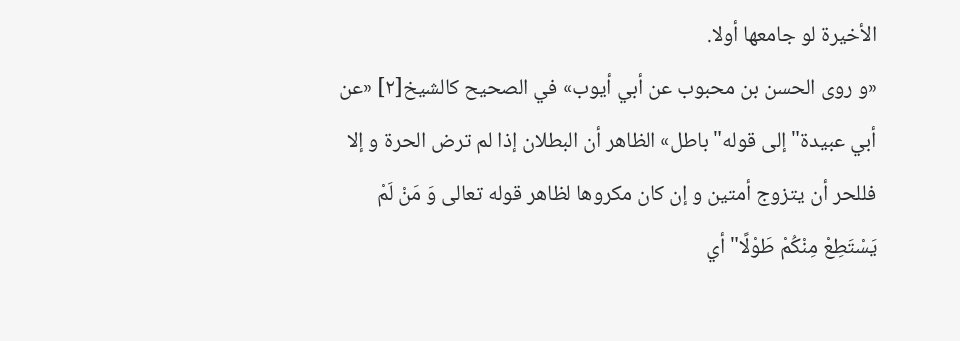الأخيرة لو جامعها أولا.
«و روى الحسن بن محبوب عن أبي أيوب» في الصحيح كالشيخ[٢] «عن أبي عبيدة" إلى قوله" باطل» الظاهر أن البطلان إذا لم ترض الحرة و إلا فللحر أن يتزوج أمتين و إن كان مكروها لظاهر قوله تعالى وَ مَنْ لَمْ يَسْتَطِعْ مِنْكُمْ طَوْلًا" أي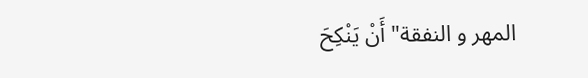المهر و النفقة" أَنْ يَنْكِحَ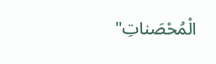الْمُحْصَناتِ"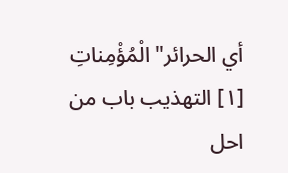أي الحرائر" الْمُؤْمِناتِ
[١] التهذيب باب من احل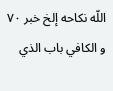اللّه نكاحه إلخ خبر ٧٠ و الكافي باب الذي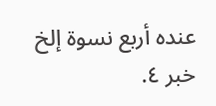عنده أربع نسوة إلخ خبر ٤.